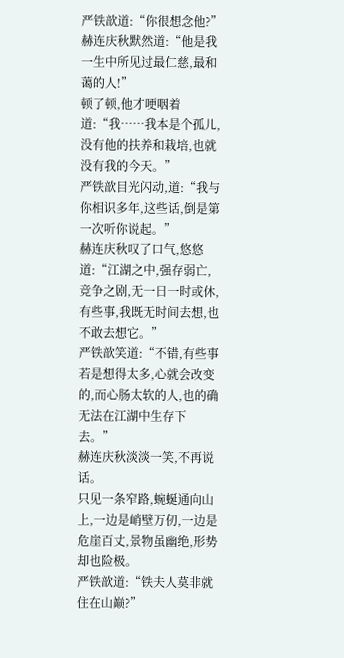严铁歆道:“你很想念他?”赫连庆秋默然道:“他是我一生中所见过最仁慈,最和蔼的人!”
顿了顿,他才哽咽着道:“我……我本是个孤儿,没有他的扶养和栽培,也就没有我的今天。”
严铁歆目光闪动,道:“我与你相识多年,这些话,倒是第一次听你说起。”
赫连庆秋叹了口气,悠悠道:“江湖之中,强存弱亡,竞争之剧,无一日一时或休,有些事,我既无时间去想,也不敢去想它。”
严铁歆笑道:“不错,有些事若是想得太多,心就会改变的,而心肠太软的人,也的确无法在江湖中生存下去。”
赫连庆秋淡淡一笑,不再说话。
只见一条窄路,蜿蜒通向山上,一边是峭壁万仞,一边是危崖百丈,景物虽幽绝,形势却也险极。
严铁歆道:“铁夫人莫非就住在山巅?”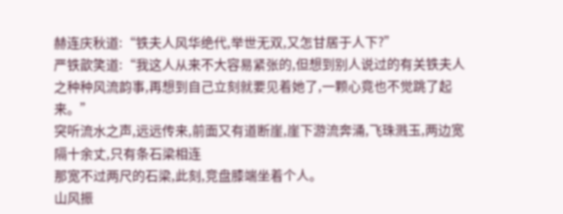赫连庆秋道:“铁夫人风华绝代,举世无双,又怎甘居于人下?”
严铁歆笑道:“我这人从来不大容易紧张的,但想到别人说过的有关铁夫人之种种风流韵事,再想到自己立刻就要见着她了,一颗心竟也不觉跳了起来。”
突听流水之声,远远传来,前面又有道断崖,崖下游流奔涌,飞珠溅玉,两边宽隔十余丈,只有条石梁相连
那宽不过两尺的石梁,此刻,竞盘膝端坐着个人。
山风振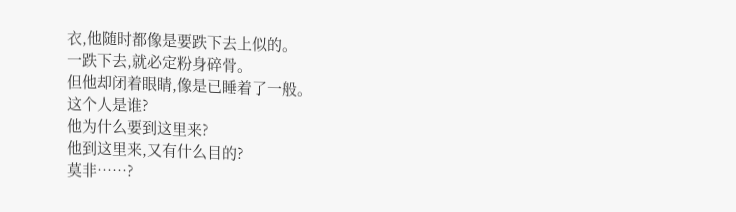衣,他随时都像是要跌下去上似的。
一跌下去,就必定粉身碎骨。
但他却闭着眼睛,像是已睡着了一般。
这个人是谁?
他为什么要到这里来?
他到这里来,又有什么目的?
莫非……?